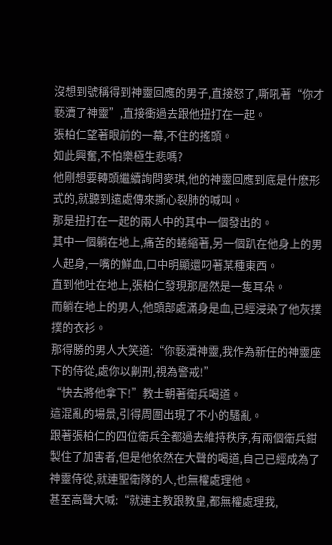沒想到號稱得到神靈回應的男子,直接怒了,嘶吼著“你才褻瀆了神靈”,直接衝過去跟他扭打在一起。
張柏仁望著眼前的一幕,不住的搖頭。
如此興奮,不怕樂極生悲嗎?
他剛想要轉頭繼續詢問麥琪,他的神靈回應到底是什麽形式的,就聽到遠處傳來撕心裂肺的喊叫。
那是扭打在一起的兩人中的其中一個發出的。
其中一個躺在地上,痛苦的蜷縮著,另一個趴在他身上的男人起身,一嘴的鮮血,口中明顯還叼著某種東西。
直到他吐在地上,張柏仁發現那居然是一隻耳朵。
而躺在地上的男人,他頭部處滿身是血,已經浸染了他灰撲撲的衣衫。
那得勝的男人大笑道:“你褻瀆神靈,我作為新任的神靈座下的侍從,處你以劓刑,視為警戒!”
“快去將他拿下!”教士朝著衛兵喝道。
這混亂的場景,引得周圍出現了不小的騷亂。
跟著張柏仁的四位衛兵全都過去維持秩序,有兩個衛兵鉗製住了加害者,但是他依然在大聲的喝道,自己已經成為了神靈侍從,就連聖衛隊的人,也無權處理他。
甚至高聲大喊:“就連主教跟教皇,都無權處理我,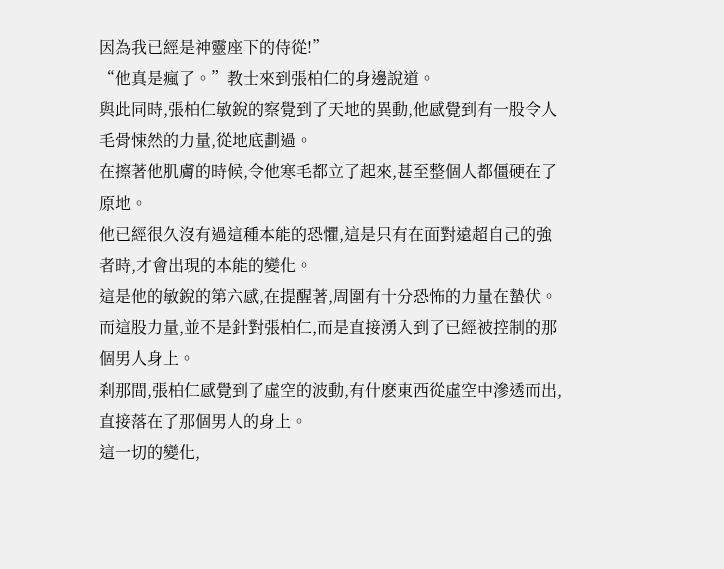因為我已經是神靈座下的侍從!”
“他真是瘋了。”教士來到張柏仁的身邊說道。
與此同時,張柏仁敏銳的察覺到了天地的異動,他感覺到有一股令人毛骨悚然的力量,從地底劃過。
在擦著他肌膚的時候,令他寒毛都立了起來,甚至整個人都僵硬在了原地。
他已經很久沒有過這種本能的恐懼,這是只有在面對遠超自己的強者時,才會出現的本能的變化。
這是他的敏銳的第六感,在提醒著,周圍有十分恐怖的力量在蟄伏。
而這股力量,並不是針對張柏仁,而是直接湧入到了已經被控制的那個男人身上。
刹那間,張柏仁感覺到了虛空的波動,有什麽東西從虛空中滲透而出,直接落在了那個男人的身上。
這一切的變化,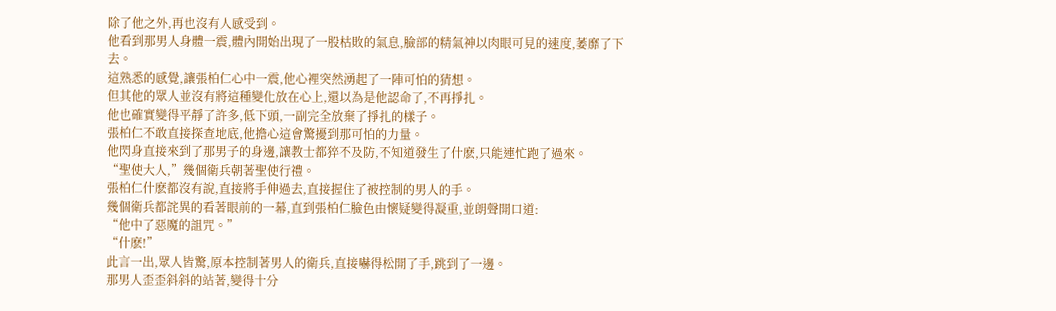除了他之外,再也沒有人感受到。
他看到那男人身體一震,體內開始出現了一股枯敗的氣息,臉部的精氣神以肉眼可見的速度,萎靡了下去。
這熟悉的感覺,讓張柏仁心中一震,他心裡突然湧起了一陣可怕的猜想。
但其他的眾人並沒有將這種變化放在心上,還以為是他認命了,不再掙扎。
他也確實變得平靜了許多,低下頭,一副完全放棄了掙扎的樣子。
張柏仁不敢直接探查地底,他擔心這會驚擾到那可怕的力量。
他閃身直接來到了那男子的身邊,讓教士都猝不及防,不知道發生了什麽,只能連忙跑了過來。
“聖使大人,”幾個衛兵朝著聖使行禮。
張柏仁什麽都沒有說,直接將手伸過去,直接握住了被控制的男人的手。
幾個衛兵都詫異的看著眼前的一幕,直到張柏仁臉色由懷疑變得凝重,並朗聲開口道:
“他中了惡魔的詛咒。”
“什麽!”
此言一出,眾人皆驚,原本控制著男人的衛兵,直接嚇得松開了手,跳到了一邊。
那男人歪歪斜斜的站著,變得十分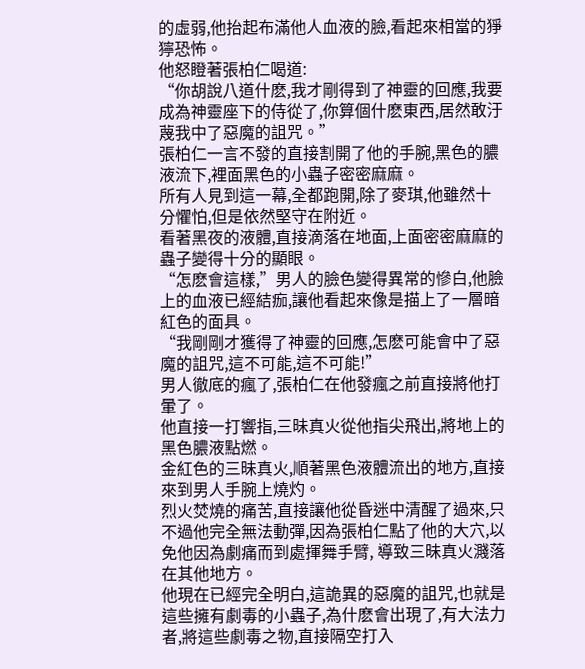的虛弱,他抬起布滿他人血液的臉,看起來相當的猙獰恐怖。
他怒瞪著張柏仁喝道:
“你胡說八道什麽,我才剛得到了神靈的回應,我要成為神靈座下的侍從了,你算個什麽東西,居然敢汙蔑我中了惡魔的詛咒。”
張柏仁一言不發的直接割開了他的手腕,黑色的膿液流下,裡面黑色的小蟲子密密麻麻。
所有人見到這一幕,全都跑開,除了麥琪,他雖然十分懼怕,但是依然堅守在附近。
看著黑夜的液體,直接滴落在地面,上面密密麻麻的蟲子變得十分的顯眼。
“怎麽會這樣,”男人的臉色變得異常的慘白,他臉上的血液已經結痂,讓他看起來像是描上了一層暗紅色的面具。
“我剛剛才獲得了神靈的回應,怎麽可能會中了惡魔的詛咒,這不可能,這不可能!”
男人徹底的瘋了,張柏仁在他發瘋之前直接將他打暈了。
他直接一打響指,三昧真火從他指尖飛出,將地上的黑色膿液點燃。
金紅色的三昧真火,順著黑色液體流出的地方,直接來到男人手腕上燒灼。
烈火焚燒的痛苦,直接讓他從昏迷中清醒了過來,只不過他完全無法動彈,因為張柏仁點了他的大穴,以免他因為劇痛而到處揮舞手臂, 導致三昧真火濺落在其他地方。
他現在已經完全明白,這詭異的惡魔的詛咒,也就是這些擁有劇毒的小蟲子,為什麽會出現了,有大法力者,將這些劇毒之物,直接隔空打入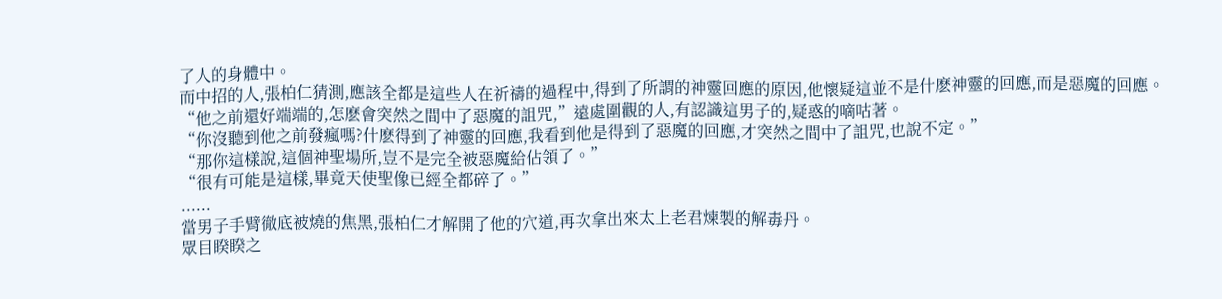了人的身體中。
而中招的人,張柏仁猜測,應該全都是這些人在祈禱的過程中,得到了所謂的神靈回應的原因,他懷疑這並不是什麽神靈的回應,而是惡魔的回應。
“他之前還好端端的,怎麽會突然之間中了惡魔的詛咒,”遠處圍觀的人,有認識這男子的,疑惑的嘀咕著。
“你沒聽到他之前發瘋嗎?什麽得到了神靈的回應,我看到他是得到了惡魔的回應,才突然之間中了詛咒,也說不定。”
“那你這樣說,這個神聖場所,豈不是完全被惡魔給佔領了。”
“很有可能是這樣,畢竟天使聖像已經全都碎了。”
......
當男子手臂徹底被燒的焦黑,張柏仁才解開了他的穴道,再次拿出來太上老君煉製的解毒丹。
眾目睽睽之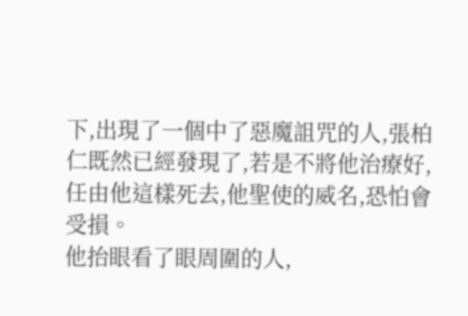下,出現了一個中了惡魔詛咒的人,張柏仁既然已經發現了,若是不將他治療好,任由他這樣死去,他聖使的威名,恐怕會受損。
他抬眼看了眼周圍的人,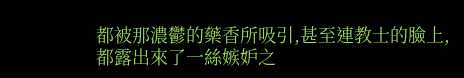都被那濃鬱的藥香所吸引,甚至連教士的臉上,都露出來了一絲嫉妒之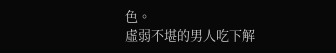色。
虛弱不堪的男人吃下解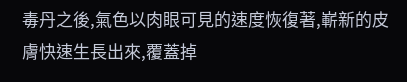毒丹之後,氣色以肉眼可見的速度恢復著,嶄新的皮膚快速生長出來,覆蓋掉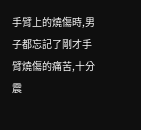手臂上的燒傷時,男子都忘記了剛才手臂燒傷的痛苦,十分震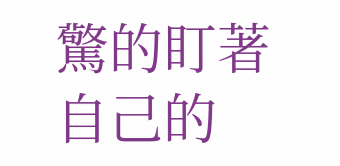驚的盯著自己的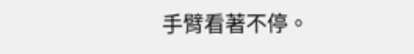手臂看著不停。